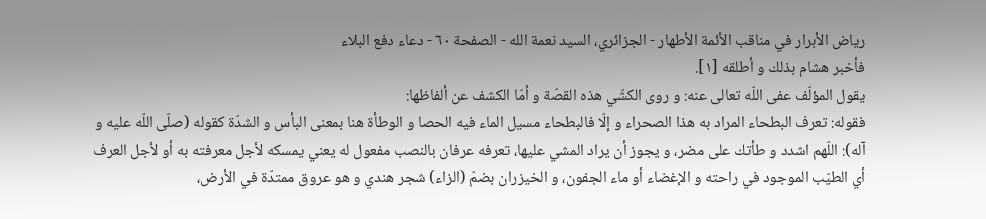رياض الأبرار في مناقب الأئمة الأطهار - الجزائري، السيد نعمة الله - الصفحة ٦٠ - دعاء دفع البلاء
فأخبر هشام بذلك و أطلقه [١].
يقول المؤلّف عفى اللّه تعالى عنه: و روى الكشّي هذه القصّة و أمّا الكشف عن ألفاظها:
فقوله: تعرف البطحاء المراد به هذا الصحراء و إلّا فالبطحاء مسيل الماء فيه الحصا و الوطأة هنا بمعنى البأس و الشدّة كقوله (صلّى اللّه عليه و آله): اللّهم اشدد و طأتك على مضر، و يجوز أن يراد المشي عليها، تعرفه عرفان بالنصب مفعول له يعني يمسكه لأجل معرفته به أو لأجل العرف أي الطيّب الموجود في راحته و الإغضاء أو ماء الجفون، و الخيزران بضمّ (الزاء) شجر هندي و هو عروق ممتدّة في الأرض،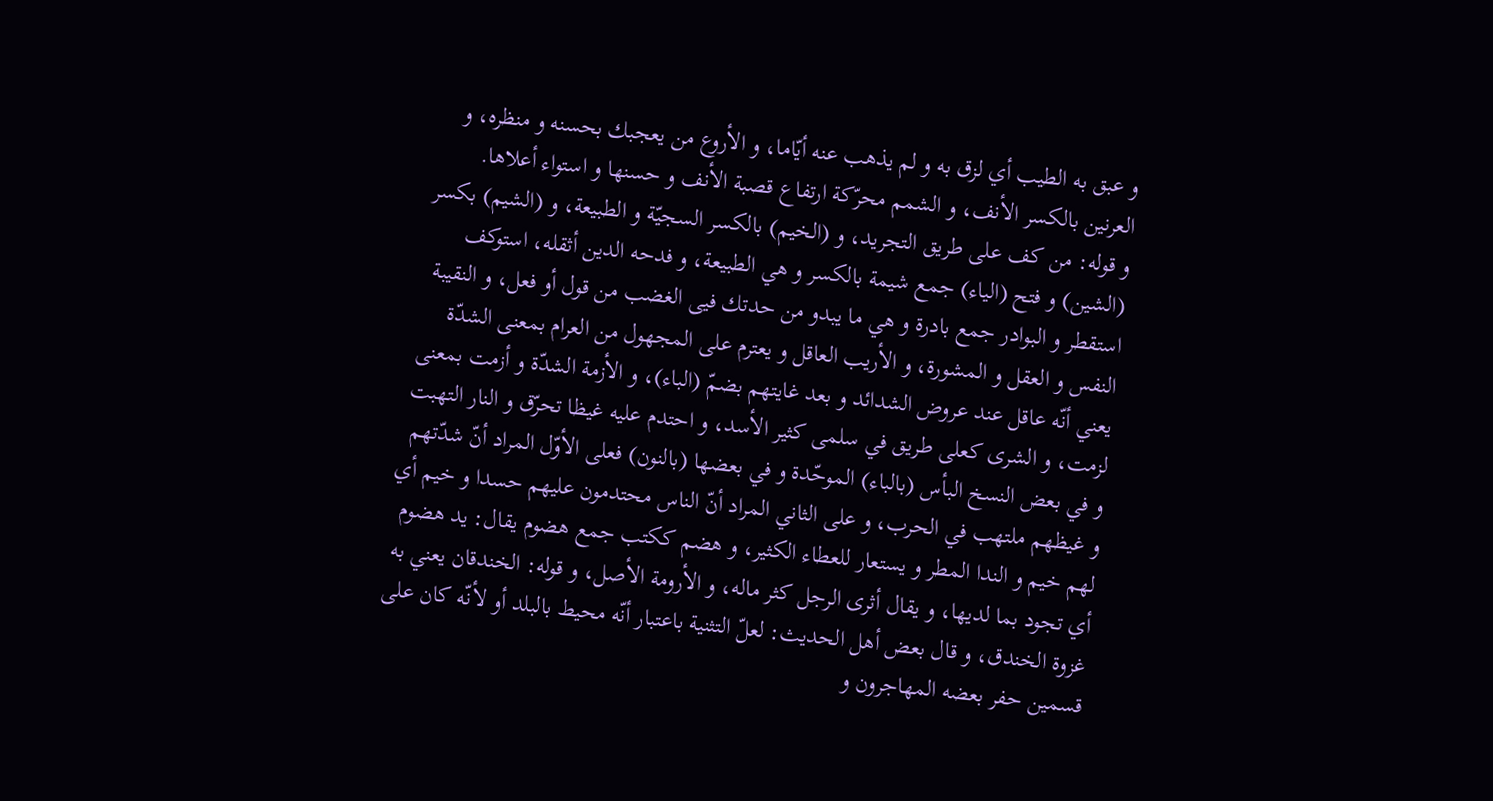و عبق به الطيب أي لزق به و لم يذهب عنه أيّاما، و الأروع من يعجبك بحسنه و منظره، و العرنين بالكسر الأنف، و الشمم محرّكة ارتفاع قصبة الأنف و حسنها و استواء أعلاها.
و قوله: من كف على طريق التجريد، و (الخيم) بالكسر السجيّة و الطبيعة، و (الشيم) بكسر (الشين) و فتح (الياء) جمع شيمة بالكسر و هي الطبيعة، و فدحه الدين أثقله، استوكف استقطر و البوادر جمع بادرة و هي ما يبدو من حدتك فيى الغضب من قول أو فعل، و النقيبة النفس و العقل و المشورة، و الأريب العاقل و يعترم على المجهول من العرام بمعنى الشدّة يعني أنّه عاقل عند عروض الشدائد و بعد غايتهم بضمّ (الباء)، و الأزمة الشدّة و أزمت بمعنى لزمت، و الشرى كعلى طريق في سلمى كثير الأسد، و احتدم عليه غيظا تحرّق و النار التهبت و في بعض النسخ البأس (بالباء) الموحّدة و في بعضها (بالنون) فعلى الأوّل المراد أنّ شدّتهم و غيظهم ملتهب في الحرب، و على الثاني المراد أنّ الناس محتدمون عليهم حسدا و خيم أي لهم خيم و الندا المطر و يستعار للعطاء الكثير، و هضم ككتب جمع هضوم يقال: يد هضوم أي تجود بما لديها، و يقال أثرى الرجل كثر ماله، و الأرومة الأصل، و قوله: الخندقان يعني به غزوة الخندق، و قال بعض أهل الحديث: لعلّ التثنية باعتبار أنّه محيط بالبلد أو لأنّه كان على قسمين حفر بعضه المهاجرون و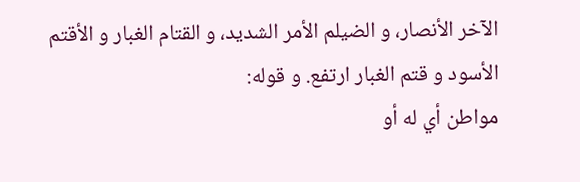الآخر الأنصار، و الضيلم الأمر الشديد، و القتام الغبار و الأقتم الأسود و قتم الغبار ارتفع. و قوله:
مواطن أي له أو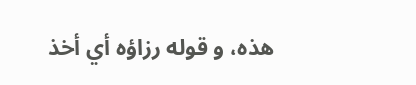هذه، و قوله رزاؤه أي أخذ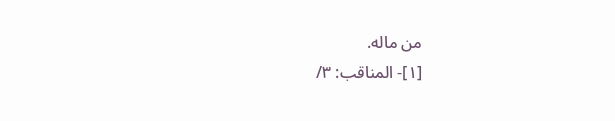من ماله.
[١]- المناقب: ٣/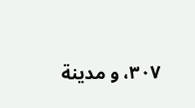٣٠٧، و مدينة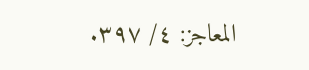المعاجز: ٤/ ٣٩٧.